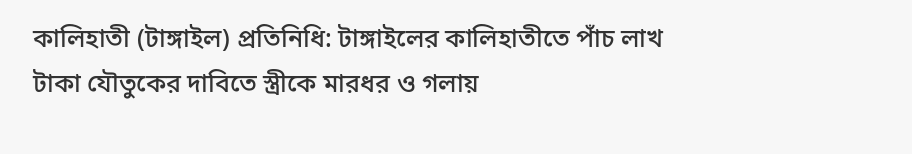কালিহাতী (টাঙ্গাইল) প্রতিনিধি: টাঙ্গাইলের কালিহাতীতে পাঁচ লাখ টাকা যৌতুকের দাবিতে স্ত্রীকে মারধর ও গলায়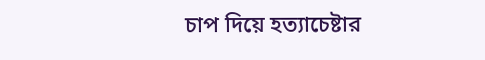চাপ দিয়ে হত্যাচেষ্টার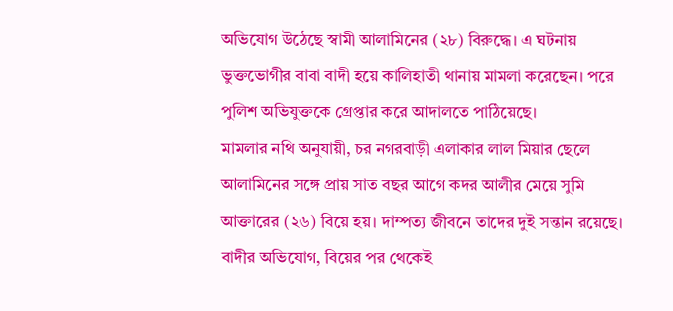অভিযোগ উঠেছে স্বামী আলামিনের (২৮) বিরুদ্ধে। এ ঘটনায় ভুক্তভোগীর বাবা বাদী হয়ে কালিহাতী থানায় মামলা করেছেন। পরে পুলিশ অভিযুক্তকে গ্রেপ্তার করে আদালতে পাঠিয়েছে।
মামলার নথি অনুযায়ী, চর নগরবাড়ী এলাকার লাল মিয়ার ছেলে আলামিনের সঙ্গে প্রায় সাত বছর আগে কদর আলীর মেয়ে সুমি আক্তারের (২৬) বিয়ে হয়। দাম্পত্য জীবনে তাদের দুই সন্তান রয়েছে।
বাদীর অভিযোগ, বিয়ের পর থেকেই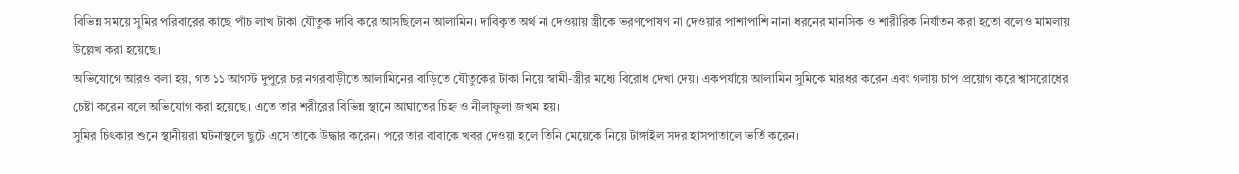বিভিন্ন সময়ে সুমির পরিবারের কাছে পাঁচ লাখ টাকা যৌতুক দাবি করে আসছিলেন আলামিন। দাবিকৃত অর্থ না দেওয়ায় স্ত্রীকে ভরণপোষণ না দেওয়ার পাশাপাশি নানা ধরনের মানসিক ও শারীরিক নির্যাতন করা হতো বলেও মামলায় উল্লেখ করা হয়েছে।
অভিযোগে আরও বলা হয়, গত ১১ আগস্ট দুপুরে চর নগরবাড়ীতে আলামিনের বাড়িতে যৌতুকের টাকা নিয়ে স্বামী-স্ত্রীর মধ্যে বিরোধ দেখা দেয়। একপর্যায়ে আলামিন সুমিকে মারধর করেন এবং গলায় চাপ প্রয়োগ করে শ্বাসরোধের চেষ্টা করেন বলে অভিযোগ করা হয়েছে। এতে তার শরীরের বিভিন্ন স্থানে আঘাতের চিহ্ন ও নীলাফুলা জখম হয়।
সুমির চিৎকার শুনে স্থানীয়রা ঘটনাস্থলে ছুটে এসে তাকে উদ্ধার করেন। পরে তার বাবাকে খবর দেওয়া হলে তিনি মেয়েকে নিয়ে টাঙ্গাইল সদর হাসপাতালে ভর্তি করেন।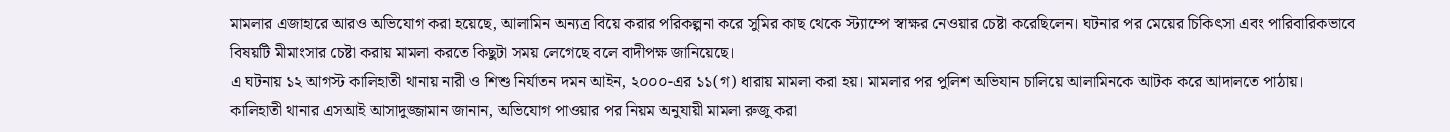মামলার এজাহারে আরও অভিযোগ করা হয়েছে, আলামিন অন্যত্র বিয়ে করার পরিকল্পনা করে সুমির কাছ থেকে স্ট্যাম্পে স্বাক্ষর নেওয়ার চেষ্টা করেছিলেন। ঘটনার পর মেয়ের চিকিৎসা এবং পারিবারিকভাবে বিষয়টি মীমাংসার চেষ্টা করায় মামলা করতে কিছুটা সময় লেগেছে বলে বাদীপক্ষ জানিয়েছে।
এ ঘটনায় ১২ আগস্ট কালিহাতী থানায় নারী ও শিশু নির্যাতন দমন আইন, ২০০০-এর ১১(গ) ধারায় মামলা করা হয়। মামলার পর পুলিশ অভিযান চালিয়ে আলামিনকে আটক করে আদালতে পাঠায়।
কালিহাতী থানার এসআই আসাদুজ্জামান জানান, অভিযোগ পাওয়ার পর নিয়ম অনুযায়ী মামলা রুজু করা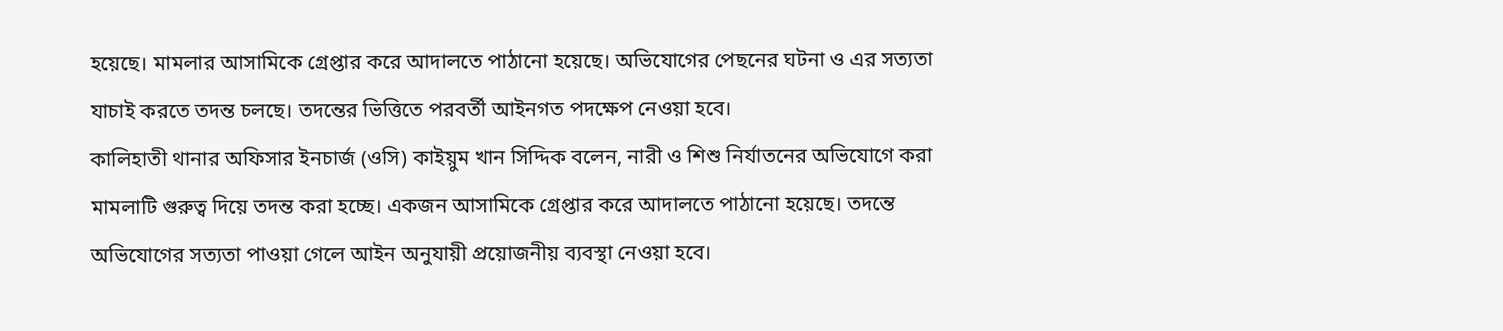হয়েছে। মামলার আসামিকে গ্রেপ্তার করে আদালতে পাঠানো হয়েছে। অভিযোগের পেছনের ঘটনা ও এর সত্যতা যাচাই করতে তদন্ত চলছে। তদন্তের ভিত্তিতে পরবর্তী আইনগত পদক্ষেপ নেওয়া হবে।
কালিহাতী থানার অফিসার ইনচার্জ (ওসি) কাইয়ুম খান সিদ্দিক বলেন, নারী ও শিশু নির্যাতনের অভিযোগে করা মামলাটি গুরুত্ব দিয়ে তদন্ত করা হচ্ছে। একজন আসামিকে গ্রেপ্তার করে আদালতে পাঠানো হয়েছে। তদন্তে অভিযোগের সত্যতা পাওয়া গেলে আইন অনুযায়ী প্রয়োজনীয় ব্যবস্থা নেওয়া হবে।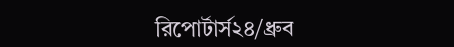রিপোর্টার্স২৪/ধ্রুব